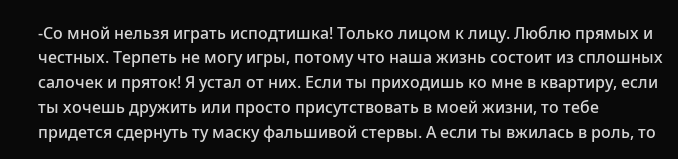-Со мной нельзя играть исподтишка! Только лицом к лицу. Люблю прямых и честных. Терпеть не могу игры, потому что наша жизнь состоит из сплошных салочек и пряток! Я устал от них. Если ты приходишь ко мне в квартиру, если ты хочешь дружить или просто присутствовать в моей жизни, то тебе придется сдернуть ту маску фальшивой стервы. А если ты вжилась в роль, то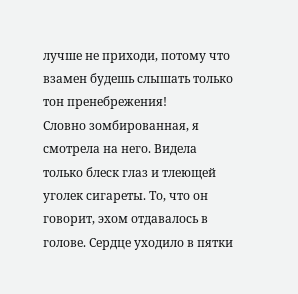лучше не приходи, потому что взамен будешь слышать только тон пренебрежения!
Словно зомбированная, я смотрела на него. Видела только блеск глаз и тлеющей уголек сигареты. То, что он говорит, эхом отдавалось в голове. Сердце уходило в пятки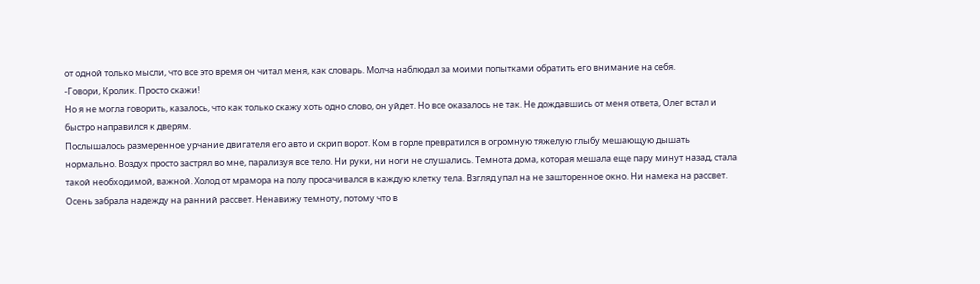от одной только мысли, что все это время он читал меня, как словарь. Молча наблюдал за моими попытками обратить его внимание на себя.
-Говори, Кролик. Просто скажи!
Но я не могла говорить, казалось, что как только скажу хоть одно слово, он уйдет. Но все оказалось не так. Не дождавшись от меня ответа, Олег встал и быстро направился к дверям.
Послышалось размеренное урчание двигателя его авто и скрип ворот. Ком в горле превратился в огромную тяжелую глыбу мешающую дышать нормально. Воздух просто застрял во мне, парализуя все тело. Ни руки, ни ноги не слушались. Темнота дома, которая мешала еще пару минут назад, стала такой необходимой, важной. Холод от мрамора на полу просачивался в каждую клетку тела. Взгляд упал на не зашторенное окно. Ни намека на рассвет. Осень забрала надежду на ранний рассвет. Ненавижу темноту, потому что в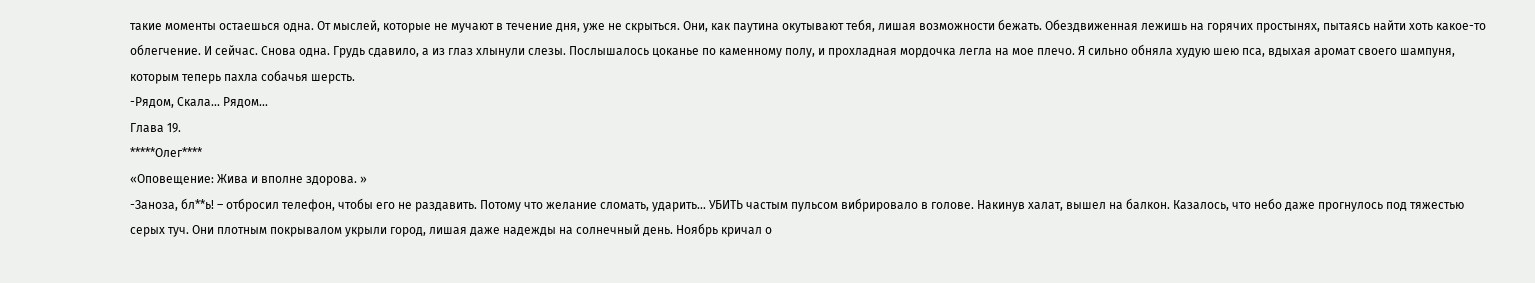такие моменты остаешься одна. От мыслей, которые не мучают в течение дня, уже не скрыться. Они, как паутина окутывают тебя, лишая возможности бежать. Обездвиженная лежишь на горячих простынях, пытаясь найти хоть какое-то облегчение. И сейчас. Снова одна. Грудь сдавило, а из глаз хлынули слезы. Послышалось цоканье по каменному полу, и прохладная мордочка легла на мое плечо. Я сильно обняла худую шею пса, вдыхая аромат своего шампуня, которым теперь пахла собачья шерсть.
-Рядом, Скала... Рядом...
Глава 19.
*****Олег****
«Оповещение: Жива и вполне здорова. »
-Заноза, бл**ь! – отбросил телефон, чтобы его не раздавить. Потому что желание сломать, ударить... УБИТЬ частым пульсом вибрировало в голове. Накинув халат, вышел на балкон. Казалось, что небо даже прогнулось под тяжестью серых туч. Они плотным покрывалом укрыли город, лишая даже надежды на солнечный день. Ноябрь кричал о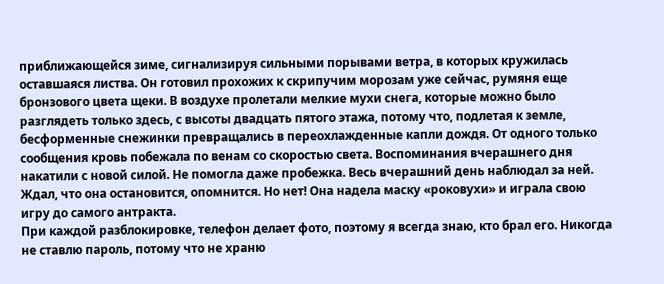приближающейся зиме, сигнализируя сильными порывами ветра, в которых кружилась оставшаяся листва. Он готовил прохожих к скрипучим морозам уже сейчас, румяня еще бронзового цвета щеки. В воздухе пролетали мелкие мухи снега, которые можно было разглядеть только здесь, с высоты двадцать пятого этажа, потому что, подлетая к земле, бесформенные снежинки превращались в переохлажденные капли дождя. От одного только сообщения кровь побежала по венам со скоростью света. Воспоминания вчерашнего дня накатили с новой силой. Не помогла даже пробежка. Весь вчерашний день наблюдал за ней. Ждал, что она остановится, опомнится. Но нет! Она надела маску «роковухи» и играла свою игру до самого антракта.
При каждой разблокировке, телефон делает фото, поэтому я всегда знаю, кто брал его. Никогда не ставлю пароль, потому что не храню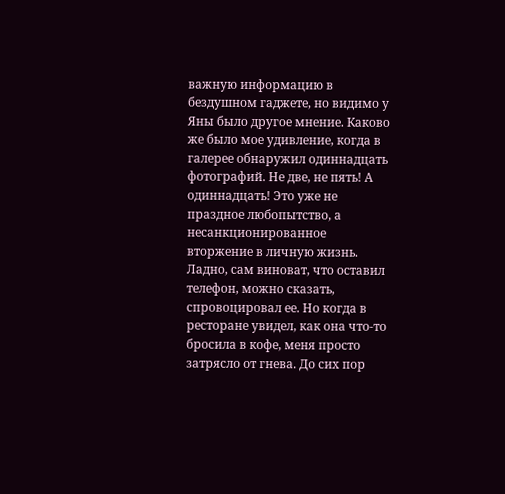важную информацию в бездушном гаджете, но видимо у Яны было другое мнение. Каково же было мое удивление, когда в галерее обнаружил одиннадцать фотографий. Не две, не пять! А одиннадцать! Это уже не праздное любопытство, а несанкционированное вторжение в личную жизнь. Ладно, сам виноват, что оставил телефон, можно сказать, спровоцировал ее. Но когда в ресторане увидел, как она что-то бросила в кофе, меня просто затрясло от гнева. До сих пор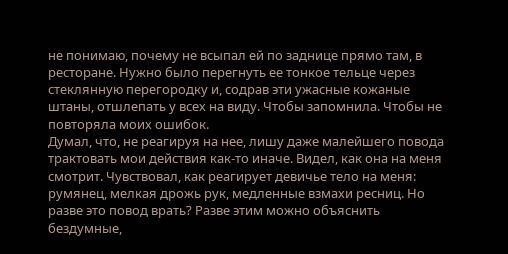не понимаю, почему не всыпал ей по заднице прямо там, в ресторане. Нужно было перегнуть ее тонкое тельце через стеклянную перегородку и, содрав эти ужасные кожаные штаны, отшлепать у всех на виду. Чтобы запомнила. Чтобы не повторяла моих ошибок.
Думал, что, не реагируя на нее, лишу даже малейшего повода трактовать мои действия как-то иначе. Видел, как она на меня смотрит. Чувствовал, как реагирует девичье тело на меня: румянец, мелкая дрожь рук, медленные взмахи ресниц. Но разве это повод врать? Разве этим можно объяснить бездумные,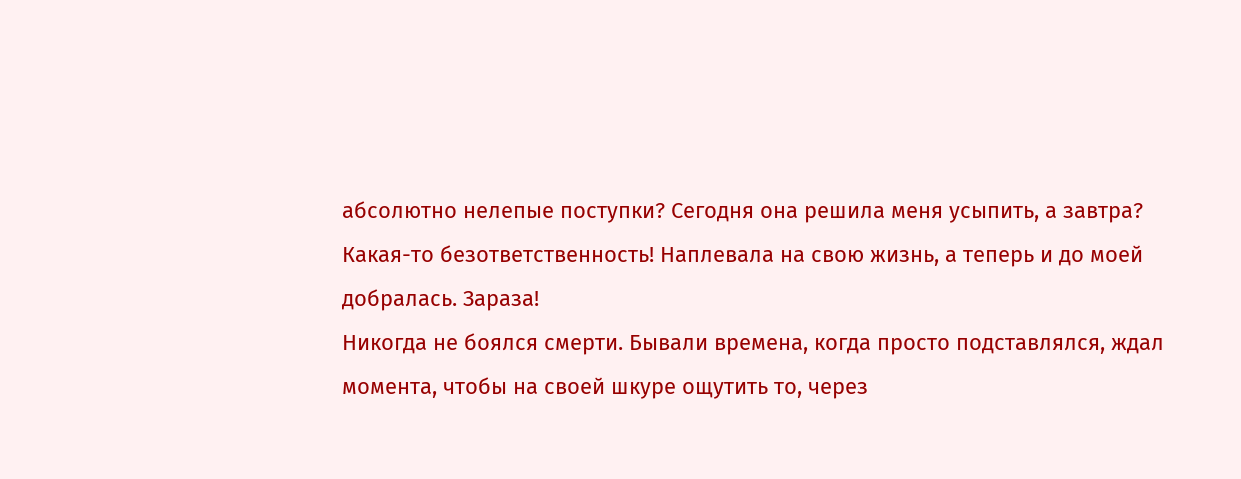абсолютно нелепые поступки? Сегодня она решила меня усыпить, а завтра? Какая-то безответственность! Наплевала на свою жизнь, а теперь и до моей добралась. Зараза!
Никогда не боялся смерти. Бывали времена, когда просто подставлялся, ждал момента, чтобы на своей шкуре ощутить то, через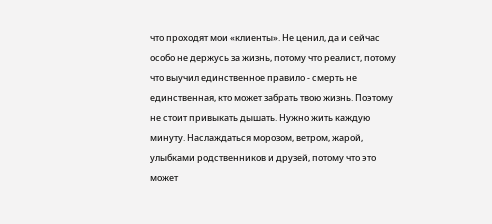что проходят мои «клиенты». Не ценил, да и сейчас особо не держусь за жизнь, потому что реалист, потому что выучил единственное правило - смерть не единственная, кто может забрать твою жизнь. Поэтому не стоит привыкать дышать. Нужно жить каждую минуту. Наслаждаться морозом, ветром, жарой, улыбками родственников и друзей, потому что это может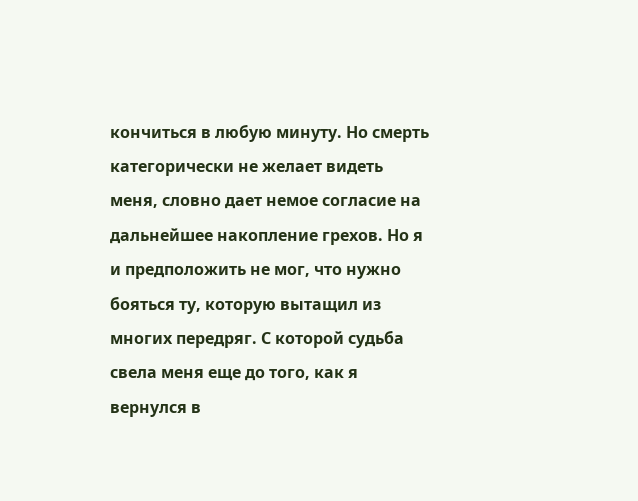кончиться в любую минуту. Но смерть категорически не желает видеть меня, словно дает немое согласие на дальнейшее накопление грехов. Но я и предположить не мог, что нужно бояться ту, которую вытащил из многих передряг. С которой судьба свела меня еще до того, как я вернулся в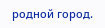родной город.